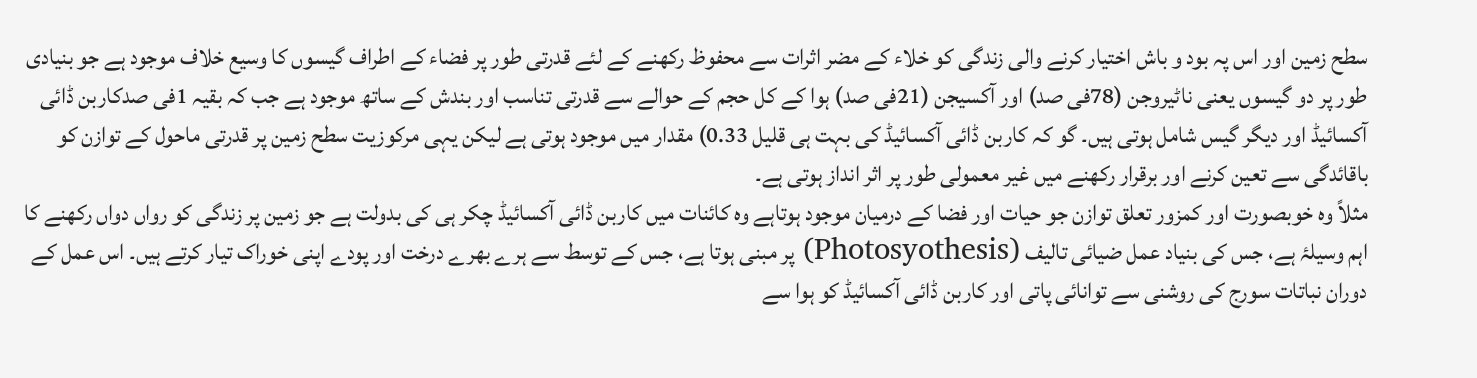سطح زمین اور اس پہ بود و باش اختیار کرنے والی زندگی کو خلاء کے مضر اثرات سے محفوظ رکھنے کے لئے قدرتی طور پر فضاء کے اطراف گیسوں کا وسیع خلاف موجود ہے جو بنیادی طور پر دو گیسوں یعنی ناٹیروجن (78فی صد) اور آکسیجن (21فی صد) ہوا کے کل حجم کے حوالے سے قدرتی تناسب اور بندش کے ساتھ موجود ہے جب کہ بقیہ 1فی صدکاربن ڈائی آکسائیڈ اور دیگر گیس شامل ہوتی ہیں۔ گو کہ کاربن ڈائی آکسائیڈ کی بہت ہی قلیل 0.33) مقدار میں موجود ہوتی ہے لیکن یہی مرکوزیت سطح زمین پر قدرتی ماحول کے توازن کو باقائدگی سے تعین کرنے اور برقرار رکھنے میں غیر معمولی طور پر اثر انداز ہوتی ہے۔
مثلاً وہ خوبصورت اور کمزور تعلق توازن جو حیات اور فضا کے درمیان موجود ہوتاہے وہ کائنات میں کاربن ڈائی آکسائیڈ چکر ہی کی بدولت ہے جو زمین پر زندگی کو رواں دواں رکھنے کا اہم وسیلۂ ہے، جس کی بنیاد عمل ضیائی تالیف (Photosyothesis) پر مبنی ہوتا ہے، جس کے توسط سے ہرے بھرے درخت اور پودے اپنی خوراک تیار کرتے ہیں۔ اس عمل کے دوران نباتات سورج کی روشنی سے توانائی پاتی اور کاربن ڈائی آکسائیڈ کو ہوا سے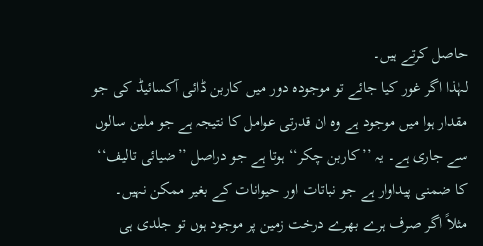حاصل کرتے ہیں۔
لہٰذا اگر غور کیا جائے تو موجودہ دور میں کاربن ڈائی آکسائیڈ کی جو مقدار ہوا میں موجود ہے وہ ان قدرتی عوامل کا نتیجہ ہے جو ملین سالوں سے جاری ہے۔ یہ ’’کاربن چکر‘‘ ہوتا ہے جو دراصل ’’ضیائی تالیف‘‘ کا ضمنی پیداوار ہے جو نباتات اور حیوانات کے بغیر ممکن نہیں۔
مثلاً اگر صرف ہرے بھرے درخت زمین پر موجود ہوں تو جلدی ہی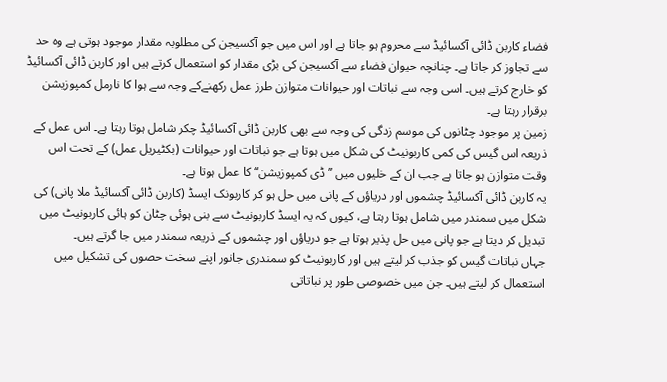فضاء کاربن ڈائی آکسائیڈ سے محروم ہو جاتا ہے اور اس میں جو آکسیجن کی مطلوبہ مقدار موجود ہوتی ہے وہ حد سے تجاوز کر جاتا ہے۔ چنانچہ حیوان فضاء سے آکسیجن کی بڑی مقدار کو استعمال کرتے ہیں اور کاربن ڈائی آکسائیڈ کو خارج کرتے ہیں۔ اسی وجہ سے نباتات اور حیوانات متوازن طرز عمل رکھنےکے وجہ سے ہوا کا نارمل کمپوزیشن برقرار رہتا ہے۔
زمین پر موجود چٹانوں کی موسم زدگی کی وجہ سے بھی کاربن ڈائی آکسائیڈ چکر شامل ہوتا رہتا ہے۔ اس عمل کے ذریعہ اس گیس کی کمی کاربونیٹ کی شکل میں ہوتا ہے جو نباتات اور حیوانات (بکٹیریل عمل) کے تحت اس وقت متوازن ہو جاتا ہے جب ان کے خلیوں میں ’’ڈی کمپوزیشن‘‘ کا عمل ہوتا ہے۔
یہ کاربن ڈائی آکسائیڈ چشموں اور دریاؤں کے پانی میں حل ہو کر کاربونک ایسڈ (کاربن ڈائی آکسائیڈ ملا پانی) کی شکل میں سمندر میں شامل ہوتا رہتا ہے، کیوں کہ یہ ایسڈ کاربونیٹ سے بنی ہوئی چٹان کو ہائی کاربونیٹ میں تبدیل کر دیتا ہے جو پانی میں حل پذیر ہوتا ہے جو دریاؤں اور چشموں کے ذریعہ سمندر میں جا گرتے ہیں۔
جہاں نباتات گیس کو جذب کر لیتے ہیں اور کاربونیٹ کو سمندری جانور اپنے سخت حصوں کی تشکیل میں استعمال کر لیتے ہیں۔ جن میں خصوصی طور پر نباتاتی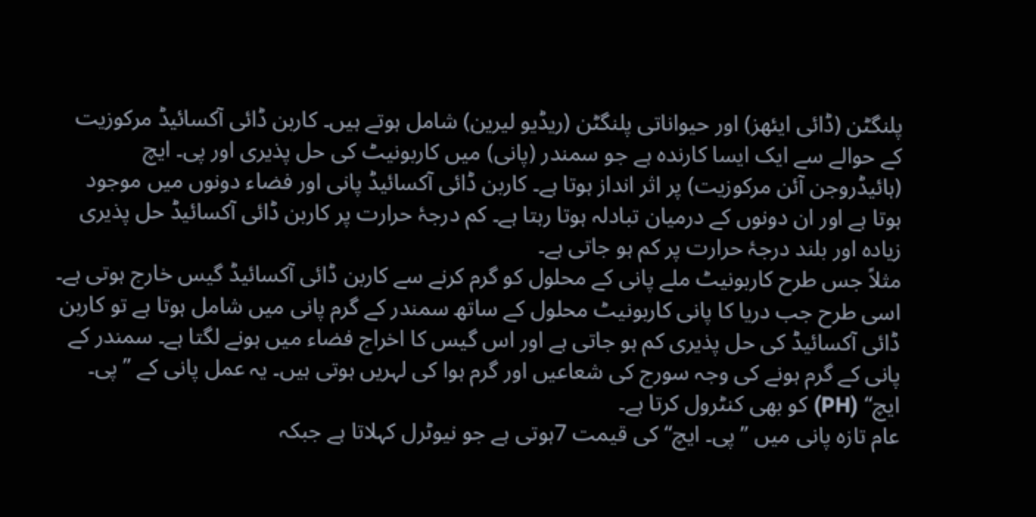پلنگٹن (ڈائی ایئھز) اور حیواناتی پلنگٹن (ریڈیو لیرین) شامل ہوتے ہیں۔ کاربن ڈائی آکسائیڈ مرکوزیت کے حوالے سے ایک ایسا کارندہ ہے جو سمندر (پانی) میں کاربونیٹ کی حل پذیری اور پی۔ ایچ (ہائیڈروجن آئن مرکوزیت) پر اثر انداز ہوتا ہے۔ کاربن ڈائی آکسائیڈ پانی اور فضاء دونوں میں موجود ہوتا ہے اور ان دونوں کے درمیان تبادلہ ہوتا رہتا ہے۔ کم درجۂ حرارت پر کاربن ڈائی آکسائیڈ حل پذیری زیادہ اور بلند درجۂ حرارت پر کم ہو جاتی ہے۔
مثلاً جس طرح کاربونیٹ ملے پانی کے محلول کو گرم کرنے سے کاربن ڈائی آکسائیڈ گیس خارج ہوتی ہے۔ اسی طرح جب دریا کا پانی کاربونیٹ محلول کے ساتھ سمندر کے گرم پانی میں شامل ہوتا ہے تو کاربن ڈائی آکسائیڈ کی حل پذیری کم ہو جاتی ہے اور اس گیس کا اخراج فضاء میں ہونے لگتا ہے۔ سمندر کے پانی کے گرم ہونے کی وجہ سورج کی شعاعیں اور گرم ہوا کی لہریں ہوتی ہیں۔ یہ عمل پانی کے ’’پی۔ ایچ‘‘ (PH) کو بھی کنٹرول کرتا ہے۔
عام تازہ پانی میں ’’پی۔ ایچ‘‘ کی قیمت 7ہوتی ہے جو نیوٹرل کہلاتا ہے جبکہ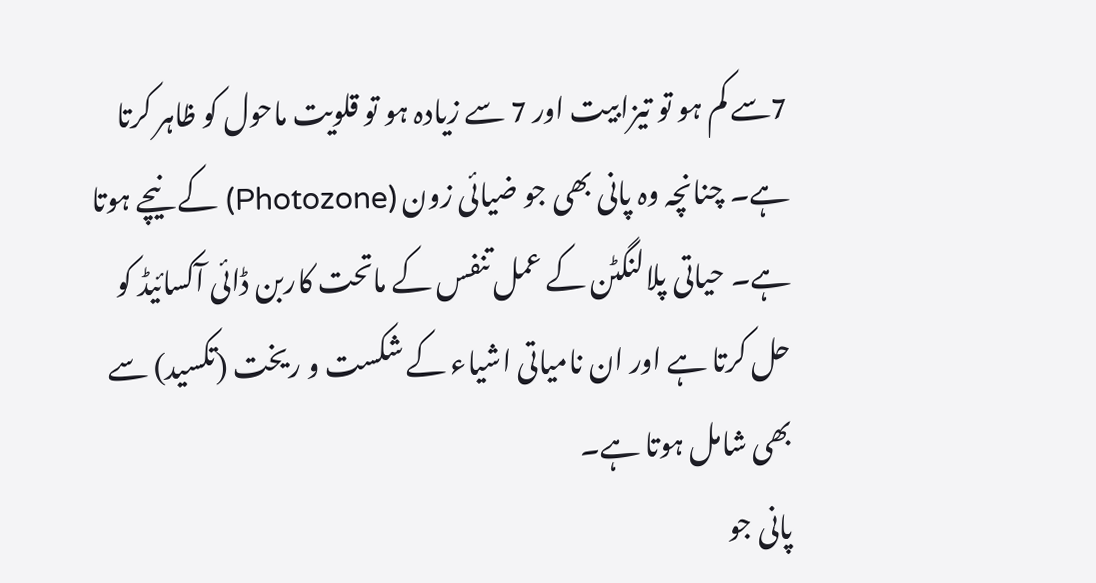7سے کم ہو تو تیزابیت اور 7 سے زیادہ ہو تو قلویت ماحول کو ظاہر کرتا ہے۔ چنانچہ وہ پانی بھی جو ضیائی زون (Photozone) کے نیچے ہوتا ہے۔ حیاتی پلالنگٹن کے عمل تنفس کے ماتحت کاربن ڈائی آکسائیڈ کو حل کرتا ہے اور ان نامیاتی اشیاء کے شکست و ریخت (تکسید) سے بھی شامل ہوتا ہے۔
پانی جو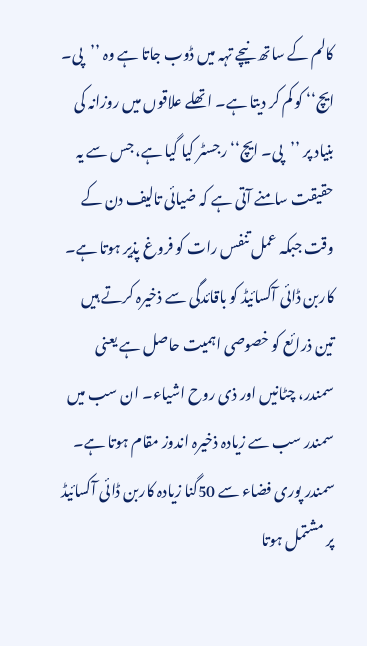کالم کے ساتھ نیچے تہہ میں ڈوب جاتا ہے وہ ’’پی۔ ایچ‘‘ کو کم کر دیتا ہے۔ اتھلے علاقوں میں روزانہ کی بنیاد پر ’’پی۔ ایچ‘‘ رجسٹر کیا گیا ہے، جس سے یہ حقیقت سامنے آتی ہے کہ ضیائی تالیف دن کے وقت جبکہ عمل تنفس رات کو فروغ پذیر ہوتا ہے۔
کاربن ڈائی آکسائیڈ کو باقائدگی سے ذخیرہ کرتے ہیں تین ذرائع کو خصوصی اہمیت حاصل ہے یعنی سمندر، چٹانیں اور ذی روح اشیاء۔ ان سب میں سمندر سب سے زیادہ ذخیرہ اندوز مقام ہوتا ہے۔ سمندر پوری فضاء سے 50گنا زیادہ کاربن ڈائی آکسائیڈ پر مشتمل ہوتا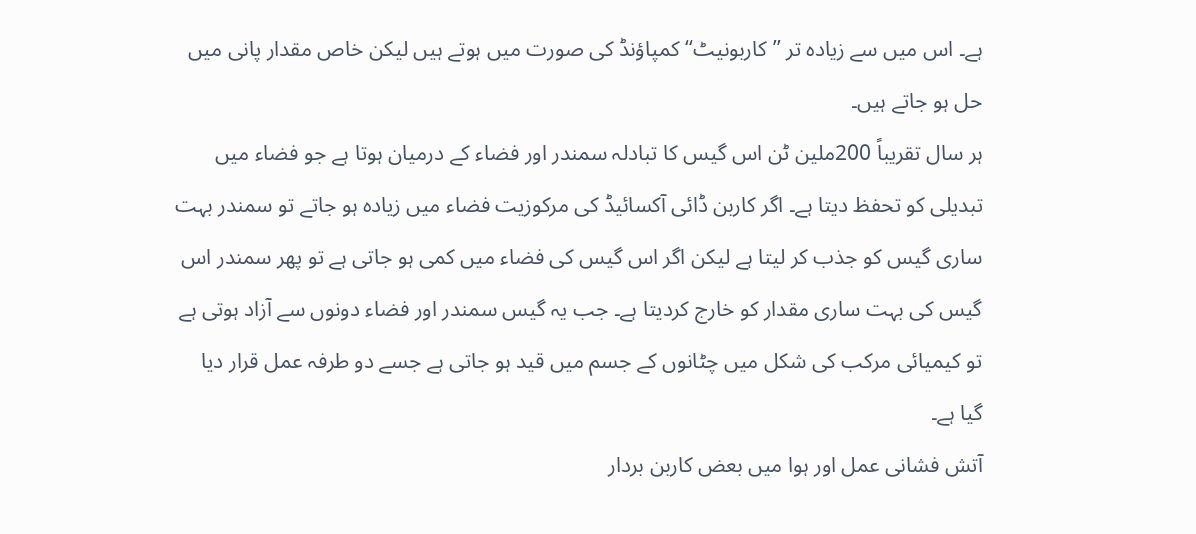ہے۔ اس میں سے زیادہ تر ’’کاربونیٹ‘‘ کمپاؤنڈ کی صورت میں ہوتے ہیں لیکن خاص مقدار پانی میں حل ہو جاتے ہیں۔
ہر سال تقریباً 200ملین ٹن اس گیس کا تبادلہ سمندر اور فضاء کے درمیان ہوتا ہے جو فضاء میں تبدیلی کو تحفظ دیتا ہے۔ اگر کاربن ڈائی آکسائیڈ کی مرکوزیت فضاء میں زیادہ ہو جاتے تو سمندر بہت ساری گیس کو جذب کر لیتا ہے لیکن اگر اس گیس کی فضاء میں کمی ہو جاتی ہے تو پھر سمندر اس گیس کی بہت ساری مقدار کو خارج کردیتا ہے۔ جب یہ گیس سمندر اور فضاء دونوں سے آزاد ہوتی ہے تو کیمیائی مرکب کی شکل میں چٹانوں کے جسم میں قید ہو جاتی ہے جسے دو طرفہ عمل قرار دیا گیا ہے۔
آتش فشانی عمل اور ہوا میں بعض کاربن بردار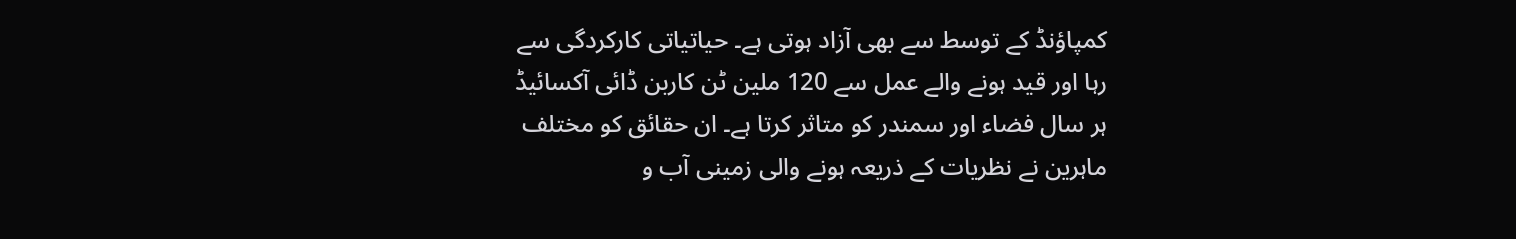کمپاؤنڈ کے توسط سے بھی آزاد ہوتی ہے۔ حیاتیاتی کارکردگی سے رہا اور قید ہونے والے عمل سے 120 ملین ٹن کاربن ڈائی آکسائیڈ ہر سال فضاء اور سمندر کو متاثر کرتا ہے۔ ان حقائق کو مختلف ماہرین نے نظریات کے ذریعہ ہونے والی زمینی آب و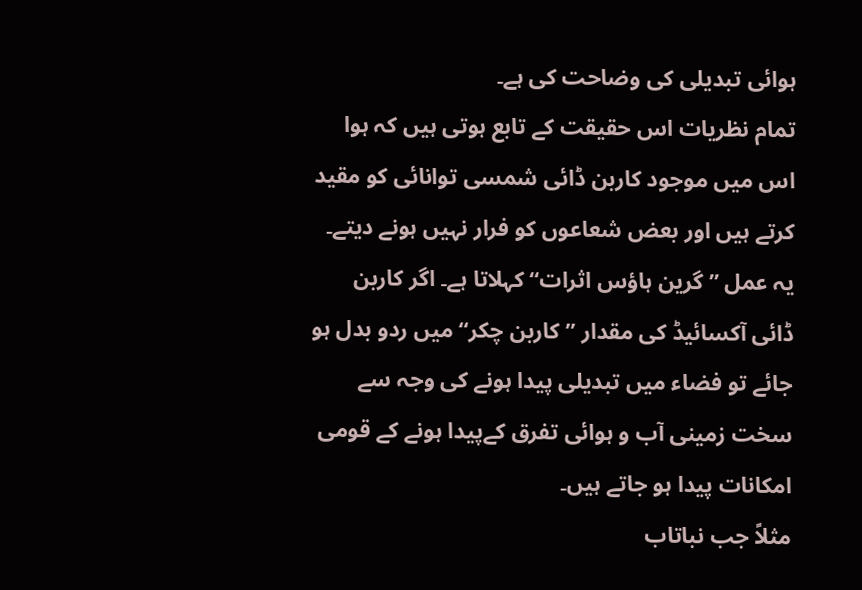ہوائی تبدیلی کی وضاحت کی ہے۔
تمام نظریات اس حقیقت کے تابع ہوتی ہیں کہ ہوا اس میں موجود کاربن ڈائی شمسی توانائی کو مقید کرتے ہیں اور بعض شعاعوں کو فرار نہیں ہونے دیتے۔ یہ عمل ’’گرین ہاؤس اثرات‘‘ کہلاتا ہے۔ اگر کاربن ڈائی آکسائیڈ کی مقدار ’’کاربن چکر‘‘ میں ردو بدل ہو جائے تو فضاء میں تبدیلی پیدا ہونے کی وجہ سے سخت زمینی آب و ہوائی تفرق کےپیدا ہونے کے قومی امکانات پیدا ہو جاتے ہیں۔
مثلاً جب نباتاب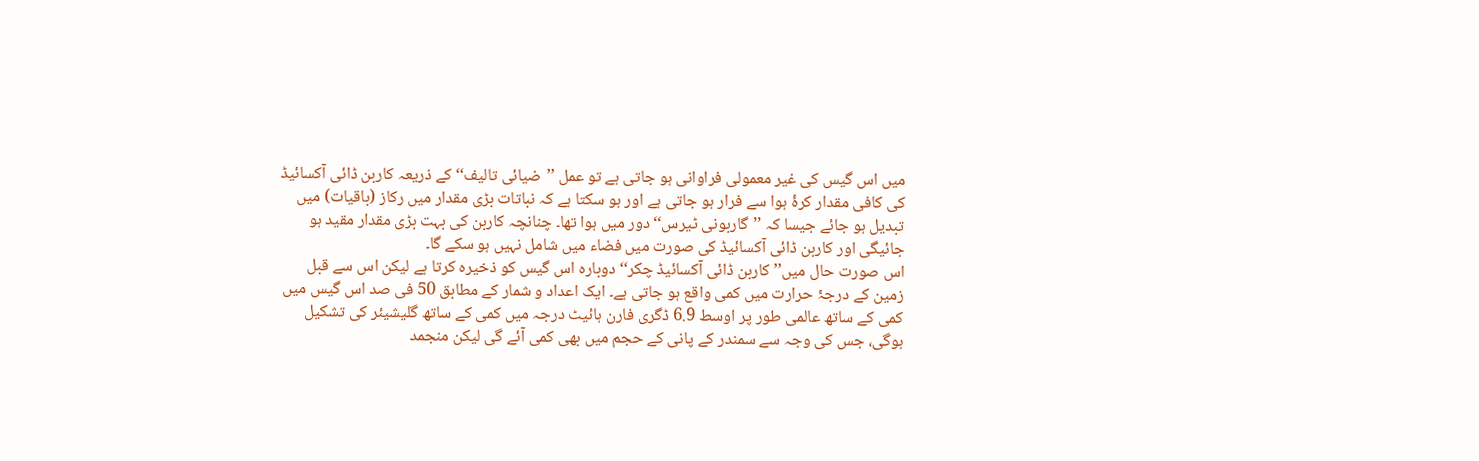میں اس گیس کی غیر معمولی فراوانی ہو جاتی ہے تو عمل ’’ضیائی تالیف‘‘ کے ذریعہ کاربن ڈائی آکسائیڈ کی کافی مقدار کرۂ ہوا سے فرار ہو جاتی ہے اور ہو سکتا ہے کہ نباتات بڑی مقدار میں رکاز (باقیات) میں تبدیل ہو جائے جیسا کہ ’’گاربونی ٹیرس‘‘ دور میں ہوا تھا۔ چنانچہ کاربن کی بہت بڑی مقدار مقید ہو جائیگی اور کاربن ڈائی آکسائیڈ کی صورت میں فضاء میں شامل نہیں ہو سکے گا۔
اس صورت حال میں’’کاربن ڈائی آکسائیڈ چکر‘‘ دوبارہ اس گیس کو ذخیرہ کرتا ہے لیکن اس سے قبل زمین کے درجۂ حرارت میں کمی واقع ہو جاتی ہے۔ ایک اعداد و شمار کے مطابق 50 فی صد اس گیس میں کمی کے ساتھ عالمی طور پر اوسط 6.9 ڈگری فارن ہائیٹ درجہ میں کمی کے ساتھ گلیشیئر کی تشکیل ہوگی، جس کی وجہ سے سمندر کے پانی کے حجم میں بھی کمی آئے گی لیکن منجمد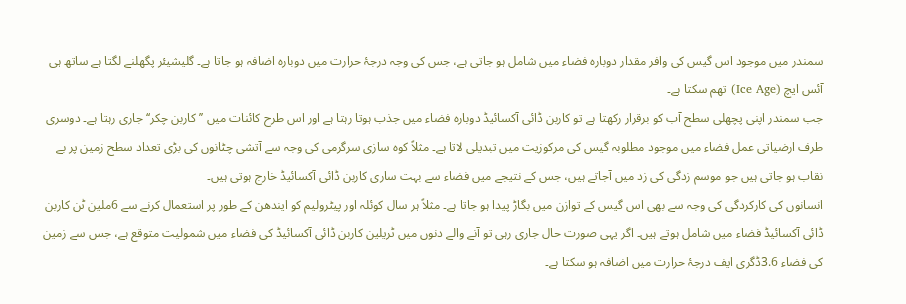سمندر میں موجود اس گیس کی وافر مقدار دوبارہ فضاء میں شامل ہو جاتی ہے، جس کی وجہ درجۂ حرارت میں دوبارہ اضافہ ہو جاتا ہے۔ گلیشیئر پگھلنے لگتا ہے ساتھ ہی آئس ایچ (Ice Age) تھم سکتا ہے۔
جب سمندر اپنی پچھلی سطح آب کو برقرار رکھتا ہے تو کاربن ڈائی آکسائیڈ دوبارہ فضاء میں جذب ہوتا رہتا ہے اور اس طرح کائنات میں ’’کاربن چکر‘‘ جاری رہتا ہے۔ دوسری طرف ارضیاتی عمل فضاء میں موجود مطلوبہ گیس کی مرکوزیت میں تبدیلی لاتا ہے۔ مثلاً کوہ سازی سرگرمی کی وجہ سے آتشی چٹانوں کی بڑی تعداد سطح زمین پر بے نقاب ہو جاتی ہیں جو موسم زدگی کی زد میں آجاتے ہیں، جس کے نتیجے میں فضاء سے بہت ساری کاربن ڈائی آکسائیڈ خارج ہوتی ہیں۔
انسانوں کی کارکردگی کی وجہ سے بھی اس گیس کے توازن میں بگاڑ پیدا ہو جاتا ہے۔ مثلاً ہر سال کوئلہ اور پیٹرولیم کو ایندھن کے طور پر استعمال کرنے سے 6ملین ٹن کاربن ڈائی آکسائیڈ فضاء میں شامل ہوتے ہیں۔ اگر یہی صورت حال جاری رہی تو آنے والے دنوں میں ٹریلین کاربن ڈائی آکسائیڈ کی فضاء میں شمولیت متوقع ہے، جس سے زمین کی فضاء 3.6ڈگری ایف درجۂ حرارت میں اضافہ ہو سکتا ہے۔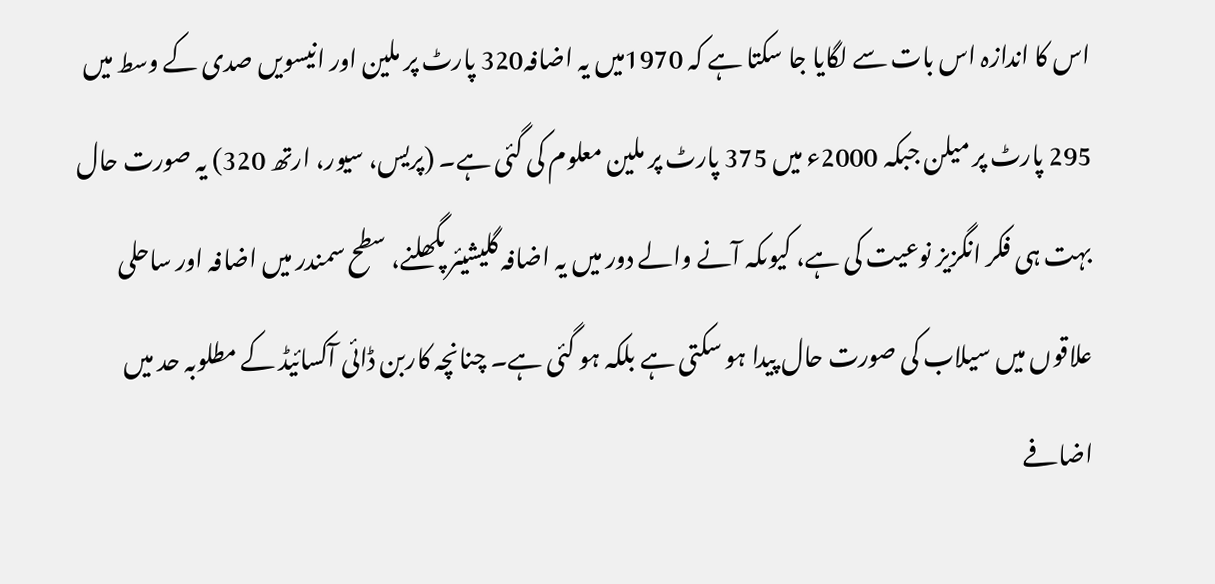اس کا اندازہ اس بات سے لگایا جا سکتا ہے کہ 1970میں یہ اضافہ320 پارٹ پر ملین اور انیسویں صدی کے وسط میں 295 پارٹ پر میلن جبکہ 2000ء میں 375 پارٹ پر ملین معلوم کی گئی ہے۔ (پریس، سیور، ارتھ 320) یہ صورت حال بہت ہی فکر انگزیز نوعیت کی ہے، کیوںکہ آنے والے دور میں یہ اضافہ گلیشیئر پگھلنے، سطح سمندر میں اضافہ اور ساحلی علاقوں میں سیلاب کی صورت حال پیدا ہو سکتی ہے بلکہ ہو گئی ہے۔ چنانچہ کاربن ڈائی آکسائیڈ کے مطلوبہ حد میں اضافے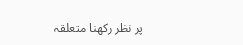پر نظر رکھنا متعلقہ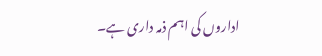اداروں کی اہم ذمہ داری ہے۔